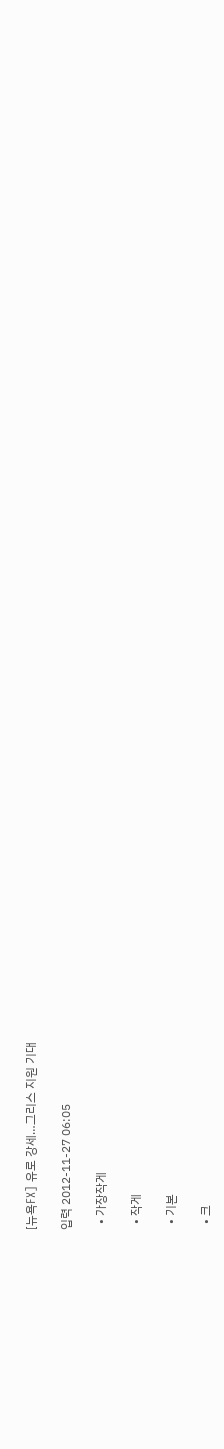[뉴욕FX] 유로 강세…그리스 지원 기대

입력 2012-11-27 06:05

  • 가장작게

  • 작게

  • 기본

  • 크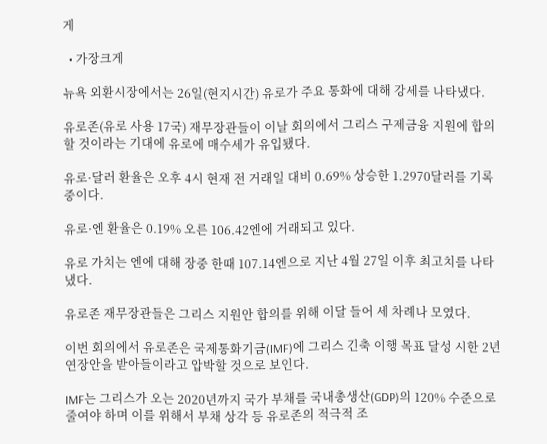게

  • 가장크게

뉴욕 외환시장에서는 26일(현지시간) 유로가 주요 통화에 대해 강세를 나타냈다.

유로존(유로 사용 17국) 재무장관들이 이날 회의에서 그리스 구제금융 지원에 합의할 것이라는 기대에 유로에 매수세가 유입됐다.

유로·달러 환율은 오후 4시 현재 전 거래일 대비 0.69% 상승한 1.2970달러를 기록 중이다.

유로·엔 환율은 0.19% 오른 106.42엔에 거래되고 있다.

유로 가치는 엔에 대해 장중 한때 107.14엔으로 지난 4월 27일 이후 최고치를 나타냈다.

유로존 재무장관들은 그리스 지원안 합의를 위해 이달 들어 세 차례나 모였다.

이번 회의에서 유로존은 국제통화기금(IMF)에 그리스 긴축 이행 목표 달성 시한 2년 연장안을 받아들이라고 압박할 것으로 보인다.

IMF는 그리스가 오는 2020년까지 국가 부채를 국내총생산(GDP)의 120% 수준으로 줄여야 하며 이를 위해서 부채 상각 등 유로존의 적극적 조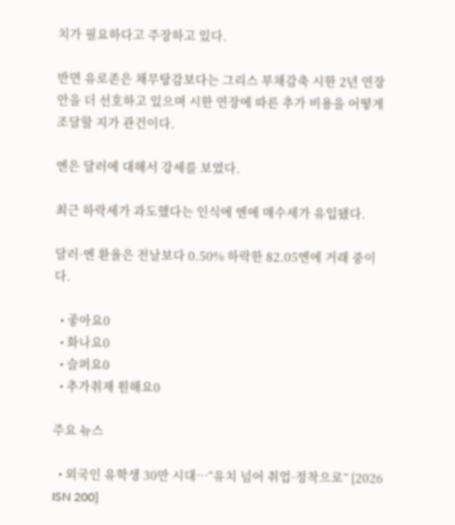치가 필요하다고 주장하고 있다.

반면 유로존은 채무탕감보다는 그리스 부채감축 시한 2년 연장안을 더 선호하고 있으며 시한 연장에 따른 추가 비용을 어떻게 조달할 지가 관건이다.

엔은 달러에 대해서 강세를 보였다.

최근 하락세가 과도했다는 인식에 엔에 매수세가 유입됐다.

달러·엔 환율은 전날보다 0.50% 하락한 82.05엔에 거래 중이다.

  • 좋아요0
  • 화나요0
  • 슬퍼요0
  • 추가취재 원해요0

주요 뉴스

  • 외국인 유학생 30만 시대…“유치 넘어 취업·정착으로” [2026 ISN 200]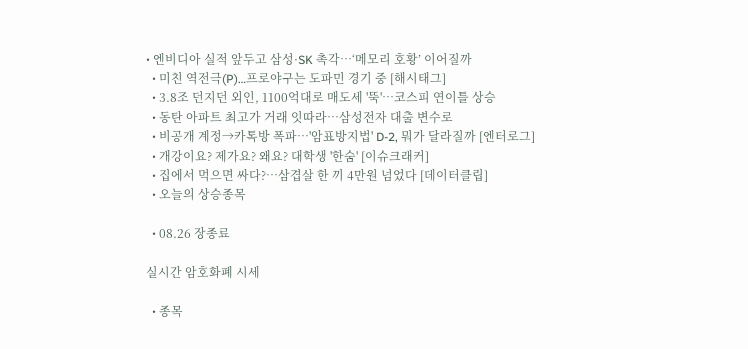• 엔비디아 실적 앞두고 삼성·SK 촉각…‘메모리 호황’ 이어질까
  • 미친 역전극(P)…프로야구는 도파민 경기 중 [해시태그]
  • 3.8조 던지던 외인, 1100억대로 매도세 '뚝'…코스피 연이틀 상승
  • 동탄 아파트 최고가 거래 잇따라⋯삼성전자 대출 변수로
  • 비공개 계정→카톡방 폭파⋯'암표방지법' D-2, 뭐가 달라질까 [엔터로그]
  • 개강이요? 제가요? 왜요? 대학생 '한숨' [이슈크래커]
  • 집에서 먹으면 싸다?…삼겹살 한 끼 4만원 넘었다 [데이터클립]
  • 오늘의 상승종목

  • 08.26 장종료

실시간 암호화폐 시세

  • 종목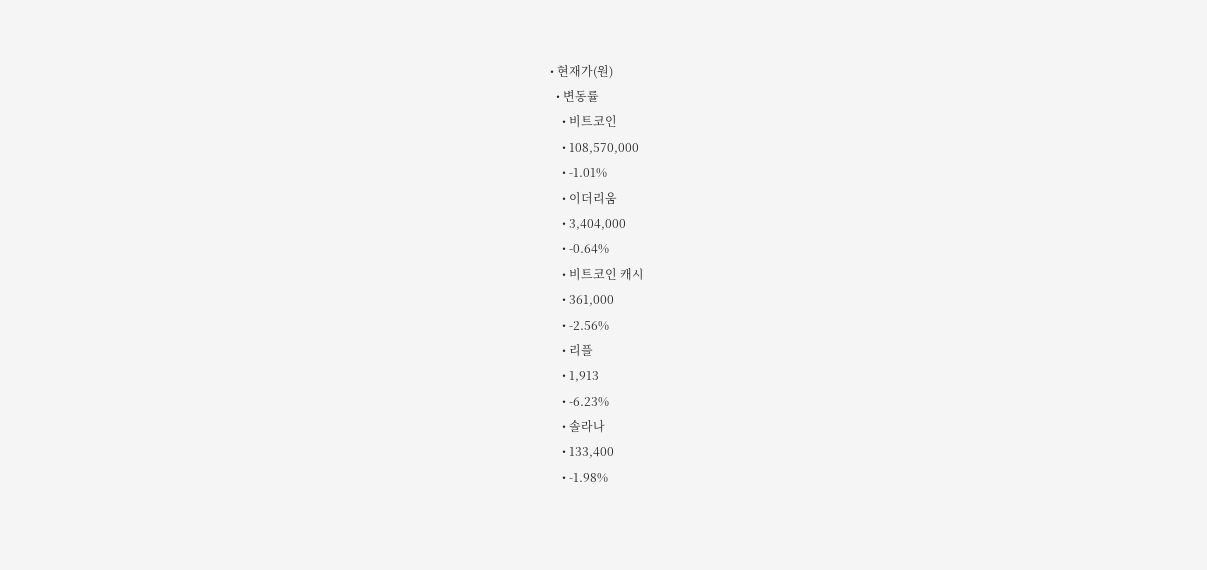• 현재가(원)
  • 변동률
    • 비트코인
    • 108,570,000
    • -1.01%
    • 이더리움
    • 3,404,000
    • -0.64%
    • 비트코인 캐시
    • 361,000
    • -2.56%
    • 리플
    • 1,913
    • -6.23%
    • 솔라나
    • 133,400
    • -1.98%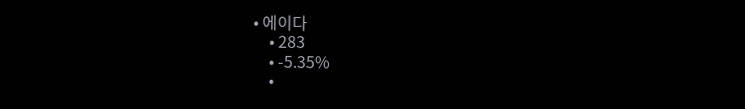• 에이다
    • 283
    • -5.35%
    •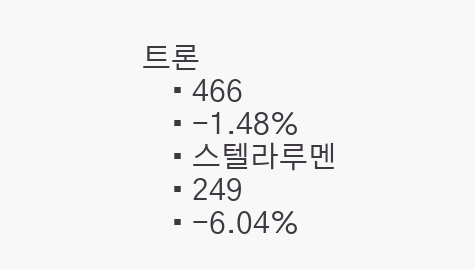트론
    • 466
    • -1.48%
    • 스텔라루멘
    • 249
    • -6.04%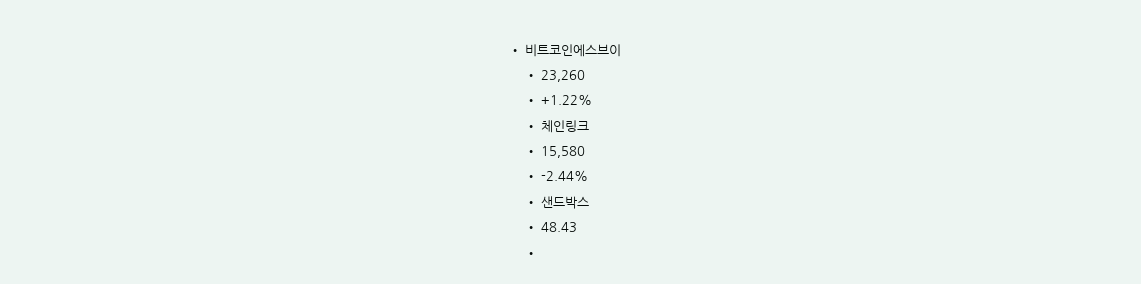• 비트코인에스브이
    • 23,260
    • +1.22%
    • 체인링크
    • 15,580
    • -2.44%
    • 샌드박스
    • 48.43
    •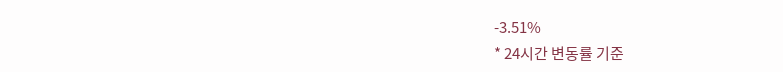-3.51%
* 24시간 변동률 기준